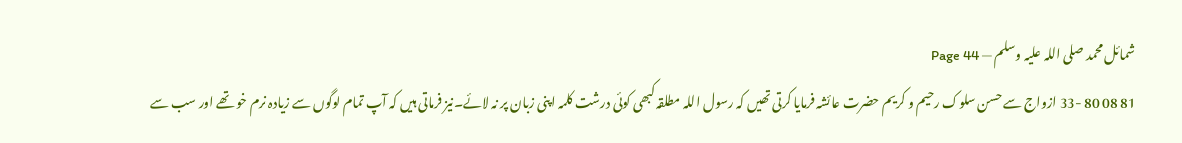شمائل محمد صلی اللہ علیہ وسلم — Page 44
81 08 80 -33 ازواج سے حسن سلوک رحیم و کریم حضرت عائشہ فرمایا کرتی تھیں کہ رسول اللہ مطلقہ کبھی کوئی درشت کلمہ اپنی زبان پر نہ لائے۔نیز فرماتی ہیں کہ آپ تمام لوگوں سے زیادہ نرم خو تھے اور سب سے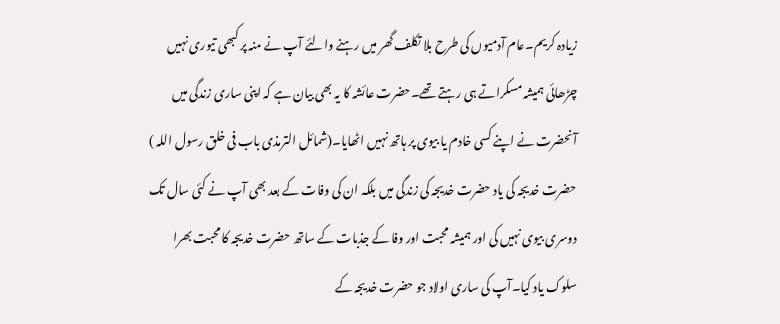زیادہ کریم۔عام آدمیوں کی طرح بلا تکلف گھر میں رہنے والئے آپ نے منہ پر کبھی تیوری نہیں چڑھائی ہمیشہ مسکراتے ہی رہتے تھے۔حضرت عائشہ کا یہ بھی بیان ہے کہ اپنی ساری زندگی میں آنحضرت نے اپنے کسی خادم یا بیوی پر ہاتھ نہیں اٹھایا۔(شمائل الترمذی باب فی خلق رسول اللہ ) حضرت خدیجہ کی یاد حضرت خدیجہ کی زندگی میں بلکہ ان کی وفات کے بعد بھی آپ نے کئی سال تک دوسری بیوی نہیں کی اور ہمیشہ محبت اور وفا کے جذبات کے ساتھ حضرت خدیجہ کا محبت بھرا سلوک یاد کیا۔آپ کی ساری اولاد جو حضرت خدیجہ کے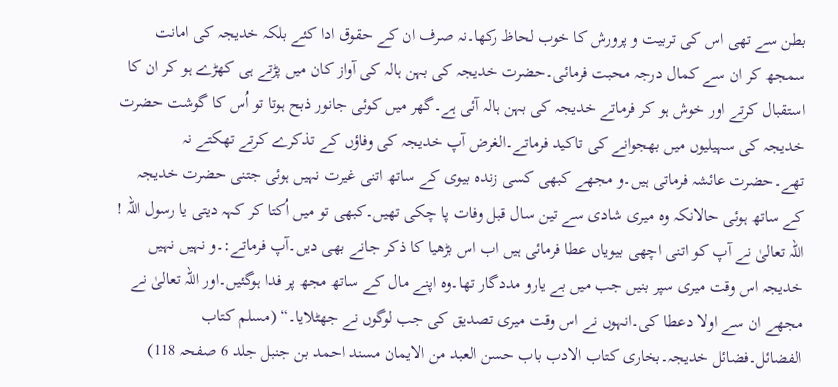بطن سے تھی اس کی تربیت و پرورش کا خوب لحاظ رکھا۔نہ صرف ان کے حقوق ادا کئے بلکہ خدیجہ کی امانت سمجھ کر ان سے کمال درجہ محبت فرمائی۔حضرت خدیجہ کی بہن ہالہ کی آواز کان میں پڑتے ہی کھڑے ہو کر ان کا استقبال کرتے اور خوش ہو کر فرماتے خدیجہ کی بہن ہالہ آئی ہے۔گھر میں کوئی جانور ذبح ہوتا تو اُس کا گوشت حضرت خدیجہ کی سہیلیوں میں بھجوانے کی تاکید فرماتے۔الغرض آپ خدیجہ کی وفاؤں کے تذکرے کرتے تھکتے نہ تھے۔حضرت عائشہ فرماتی ہیں۔و مجھے کبھی کسی زندہ بیوی کے ساتھ اتنی غیرت نہیں ہوئی جتنی حضرت خدیجہ کے ساتھ ہوئی حالانکہ وہ میری شادی سے تین سال قبل وفات پا چکی تھیں۔کبھی تو میں اُکتا کر کہہ دیتی یا رسول اللہ ! اللہ تعالیٰ نے آپ کو اتنی اچھی بیویاں عطا فرمائی ہیں اب اس بڑھیا کا ذکر جانے بھی دیں۔آپ فرماتے:۔و نہیں نہیں خدیجہ اس وقت میری سپر بنیں جب میں بے یارو مددگار تھا۔وہ اپنے مال کے ساتھ مجھ پر فدا ہوگئیں۔اور اللہ تعالیٰ نے مجھے ان سے اولا دعطا کی۔انہوں نے اس وقت میری تصدیق کی جب لوگوں نے جھٹلایا۔“ (مسلم کتاب الفضائل۔فضائل خدیجہ۔بخاری کتاب الادب باب حسن العبد من الایمان مسند احمد بن جنبل جلد 6 صفحہ 118)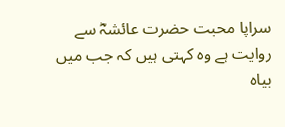سراپا محبت حضرت عائشہؓ سے روایت ہے وہ کہتی ہیں کہ جب میں بیاہ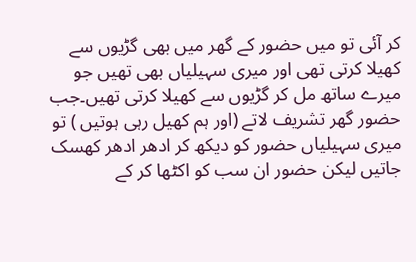کر آئی تو میں حضور کے گھر میں بھی گڑیوں سے کھیلا کرتی تھی اور میری سہیلیاں بھی تھیں جو میرے ساتھ مل کر گڑیوں سے کھیلا کرتی تھیں۔جب حضور گھر تشریف لاتے (اور ہم کھیل رہی ہوتیں ) تو میری سہیلیاں حضور کو دیکھ کر ادھر ادھر کھسک جاتیں لیکن حضور ان سب کو اکٹھا کر کے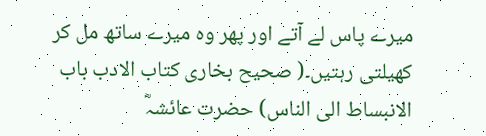میرے پاس لے آتے اور پھر وہ میرے ساتھ مل کر کھیلتی رہتیں۔( صحیح بخاری کتاب الادب باب الانبساط الی الناس) حضرت عائشہؓ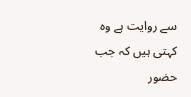سے روایت ہے وہ کہتی ہیں کہ جب حضور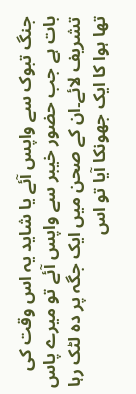جنگ تبوک سے واپس آئے یا شاید یہ اس وقت کی بات ہے جب حضور خیبر سے واپس آئے تو میرے پاس تشریف لائے۔ان کے صحن میں ایک جگہ پر دہ لٹک رہا تھا ہوا کا ایک جھونکا آیا تو اس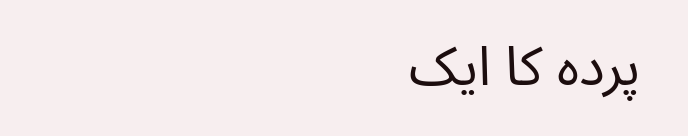پردہ کا ایک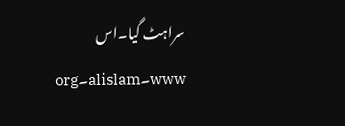سراہٹ گیا۔اس www۔alislam۔org